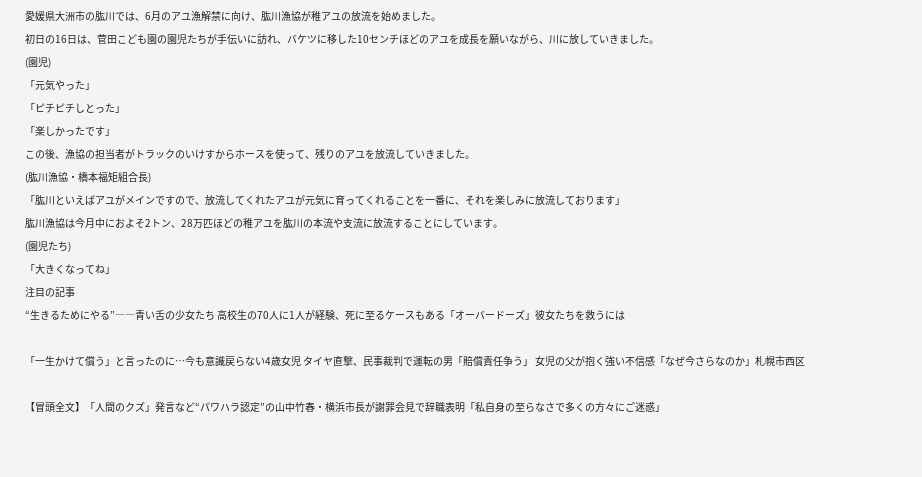愛媛県大洲市の肱川では、6月のアユ漁解禁に向け、肱川漁協が稚アユの放流を始めました。
初日の16日は、菅田こども園の園児たちが手伝いに訪れ、バケツに移した10センチほどのアユを成長を願いながら、川に放していきました。
(園児)
「元気やった」
「ピチピチしとった」
「楽しかったです」
この後、漁協の担当者がトラックのいけすからホースを使って、残りのアユを放流していきました。
(肱川漁協・橋本福矩組合長)
「肱川といえばアユがメインですので、放流してくれたアユが元気に育ってくれることを一番に、それを楽しみに放流しております」
肱川漁協は今月中におよそ2トン、28万匹ほどの稚アユを肱川の本流や支流に放流することにしています。
(園児たち)
「大きくなってね」
注目の記事
“生きるためにやる”――青い舌の少女たち 高校生の70人に1人が経験、死に至るケースもある「オーバードーズ」彼女たちを救うには

「一生かけて償う」と言ったのに…今も意識戻らない4歳女児 タイヤ直撃、民事裁判で運転の男「賠償責任争う」 女児の父が抱く強い不信感「なぜ今さらなのか」札幌市西区

【冒頭全文】「人間のクズ」発言など“パワハラ認定”の山中竹春・横浜市長が謝罪会見で辞職表明「私自身の至らなさで多くの方々にご迷惑」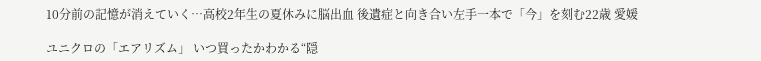10分前の記憶が消えていく…高校2年生の夏休みに脳出血 後遺症と向き合い左手一本で「今」を刻む22歳 愛媛

ユニクロの「エアリズム」 いつ買ったかわかる“隠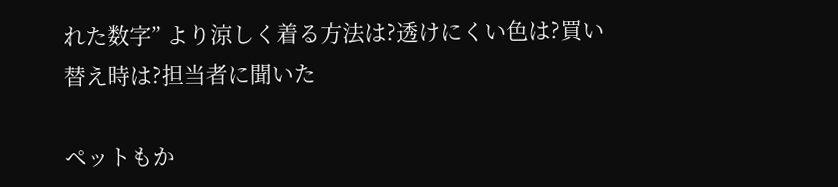れた数字” より涼しく着る方法は?透けにくい色は?買い替え時は?担当者に聞いた

ペットもか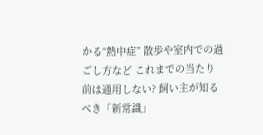かる“熱中症” 散歩や室内での過ごし方など これまでの当たり前は通用しない? 飼い主が知るべき「新常識」